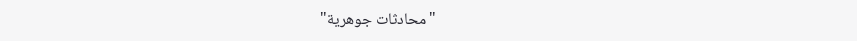"محادثات جوهرية"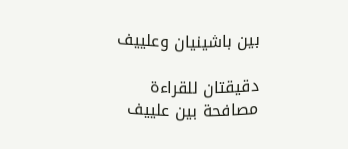بين باشينيان وعلييف

دقيقتان للقراءة
مصافحة بين علييف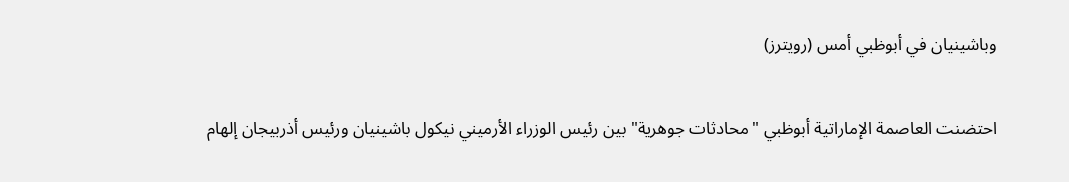وباشينيان في أبوظبي أمس (رويترز)

احتضنت العاصمة الإماراتية أبوظبي "محادثات جوهرية" بين رئيس الوزراء الأرميني نيكول باشينيان ورئيس أذربيجان إلهام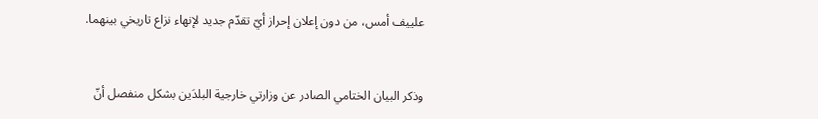علييف أمس، من دون إعلان إحراز أيّ تقدّم جديد لإنهاء نزاع تاريخي بينهما.


وذكر البيان الختامي الصادر عن وزارتي خارجية البلدَين بشكل منفصل أنّ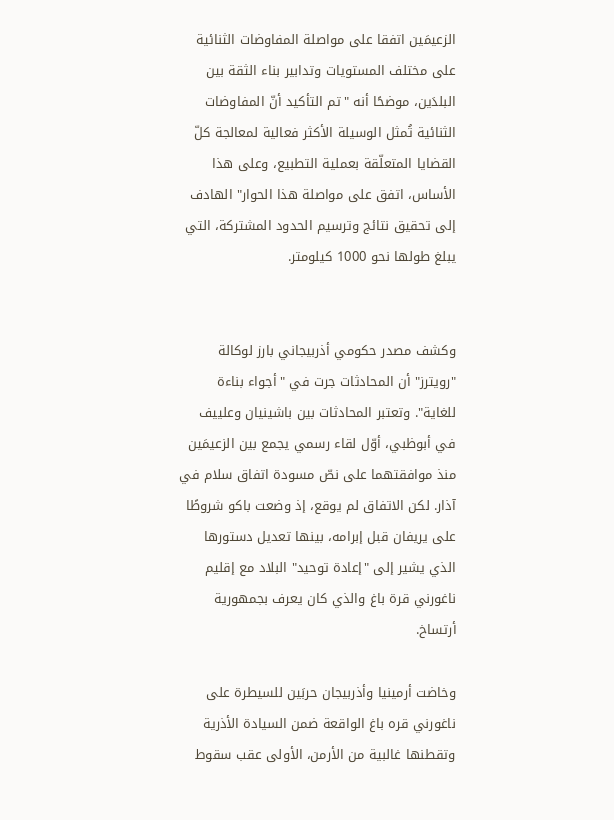الزعيمَين اتفقا على مواصلة المفاوضات الثنائية على مختلف المستويات وتدابير بناء الثقة بين البلدَين، موضحًا أنه "تم التأكيد أنّ المفاوضات الثنائية تُمثل الوسيلة الأكثر فعالية لمعالجة كلّ القضايا المتعلّقة بعملية التطبيع، وعلى هذا الأساس، اتفق على مواصلة هذا الحوار" الهادف إلى تحقيق نتائج وترسيم الحدود المشتركة، التي يبلغ طولها نحو 1000 كيلومتر.


وكشف مصدر حكومي أذربيجاني بارز لوكالة "رويترز" أن المحادثات جرت في "أجواء بناءة للغاية". وتعتبر المحادثات بين باشينيان وعلييف في أبوظبي، أوّل لقاء رسمي يجمع بين الزعيمَين منذ موافقتهما على نصّ مسودة اتفاق سلام في آذار. لكن الاتفاق لم يوقع، إذ وضعت باكو شروطًا على يريفان قبل إبرامه، بينها تعديل دستورها الذي يشير إلى "إعادة توحيد" البلاد مع إقليم ناغورني قرة باغ والذي كان يعرف بجمهورية أرتساخ.

وخاضت أرمينيا وأذربيجان حربَين للسيطرة على ناغورني قره باغ الواقعة ضمن السيادة الأذرية وتقطنها غالبية من الأرمن، الأولى عقب سقوط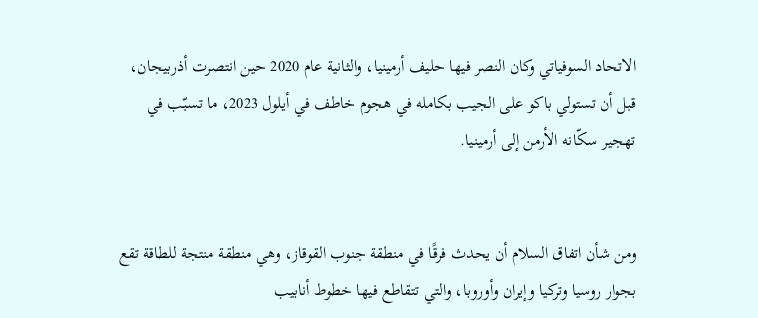الاتحاد السوفياتي وكان النصر فيها حليف أرمينيا، والثانية عام 2020 حين انتصرت أذربيجان، قبل أن تستولي باكو على الجيب بكامله في هجوم خاطف في أيلول 2023، ما تسبّب في تهجير سكّانه الأرمن إلى أرمينيا.


ومن شأن اتفاق السلام أن يحدث فرقًا في منطقة جنوب القوقاز، وهي منطقة منتجة للطاقة تقع بجوار روسيا وتركيا وإيران وأوروبا، والتي تتقاطع فيها خطوط أنابيب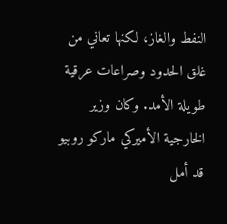النفط والغاز، لكنها تعاني من غلق الحدود وصراعات عرقية طويلة الأمد. وكان وزير الخارجية الأميركي ماركو روبيو قد أمل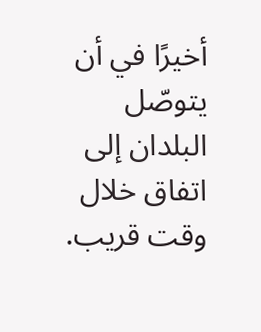أخيرًا في أن يتوصّل البلدان إلى اتفاق خلال وقت قريب.